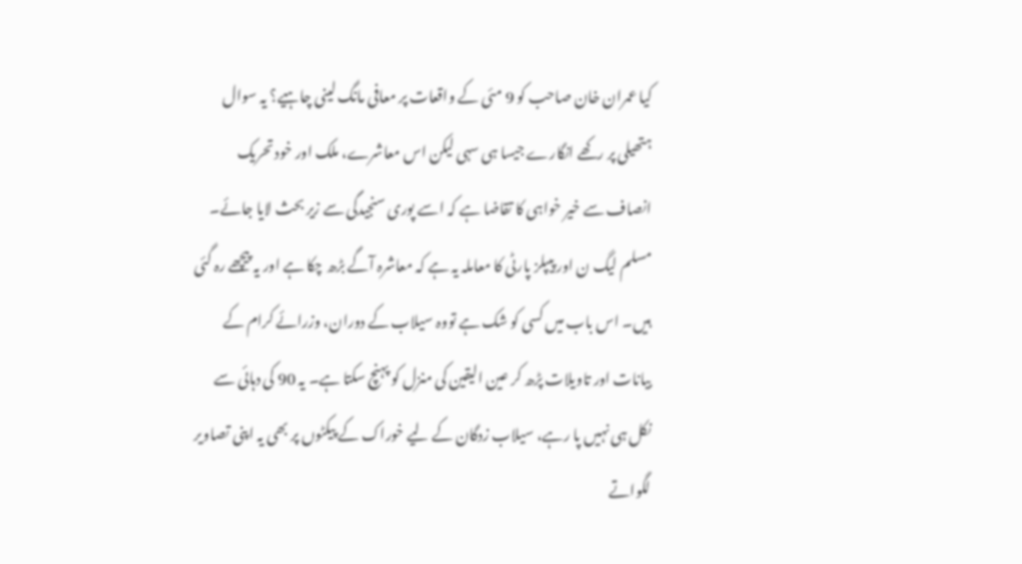کیا عمران خان صاحب کو 9 مئی کے واقعات پر معافی مانگ لینی چاہیے؟ یہ سوال ہتھیلی پر رکھے انگارے جیسا ہی سہی لیکن اس معاشرے، ملک اور خود تحریک انصاف سے خیر خواہی کا تقاضا ہے کہ اسے پوری سنجیدگی سے زیر بحث لایا جائے۔
مسلم لیگ ن اور پیپلز پارٹی کا معاملہ یہ ہے کہ معاشرہ آگے بڑھ چکا ہے اور یہ پیچھے رہ گئی ہیں۔ اس باب میں کسی کو شک ہے تووہ سیلاب کے دوران، وزرائے کرام کے بیانات اور تاویلات پڑھ کر عین الیقین کی منزل کو پہنچ سکتا ہے۔ یہ 90 کی دہائی سے نکل ہی نہیں پا رہے، سیلاب زدگان کے لیے خوراک کے پیکٹوں پر بھی یہ اپنی تصاویر لگواتے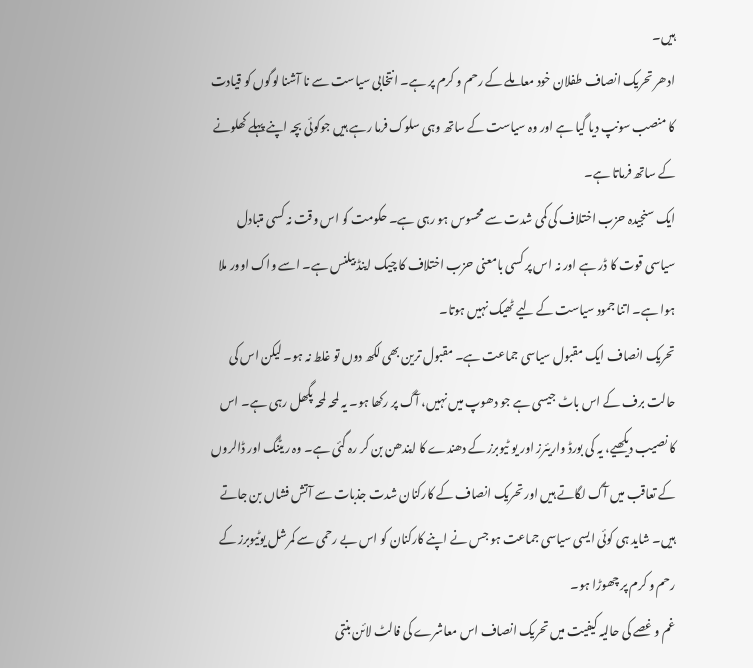ہیں۔
ادھر تحریک انصاف طفلان خود معاملے کے رحم و کرم پر ہے۔ انتخابی سیاست سے نا آشنا لوگوں کو قیادت کا منصب سونپ دیا گیا ہے اور وہ سیاست کے ساتھ وہی سلوک فرما رہے ہیں جوکوئی بچہ اپنے پہلے کھلونے کے ساتھ فرماتا ہے۔
ایک سنجیدہ حزب اختلاف کی کمی شدت سے محسوس ہو رہی ہے۔ حکومت کو اس وقت نہ کسی متبادل سیاسی قوت کا ڈر ہے اور نہ اس پر کسی بامعنی حزب اختلاف کا چیک اینڈ بیلنس ہے۔ اسے واک اوور ملا ہوا ہے۔ اتنا جمود سیاست کے لیے ٹھیک نہیں ہوتا۔
تحریک انصاف ایک مقبول سیاسی جماعت ہے۔ مقبول ترین بھی لکھ دوں تو غلط نہ ہو۔ لیکن اس کی حالت برف کے اس باٹ جیسی ہے جو دھوپ میں نہیں، آگ پر رکھا ہو۔ یہ لمحہ لمحہ پگھل رہی ہے۔ اس کا نصیب دیکھیے، یہ کی بورڈ واریئرز اور یو ٹیوبرز کے دھندے کا ایندھن بن کر رہ گئی ہے۔ وہ ریٹنگ اور ڈالروں کے تعاقب میں آگ لگاتے ہیں اور تحریک انصاف کے کارکنان شدت جذبات سے آتش فشاں بن جاتے ہیں۔ شاید ہی کوئی ایسی سیاسی جماعت ہو جس نے اپنے کارکنان کو اس بے رحمی سے کمرشل یوٹیوبرز کے رحم و کرم پر چھوڑا ہو۔
غم و غصے کی حالیہ کیفیت میں تحریک انصاف اس معاشرے کی فالٹ لائن بنتی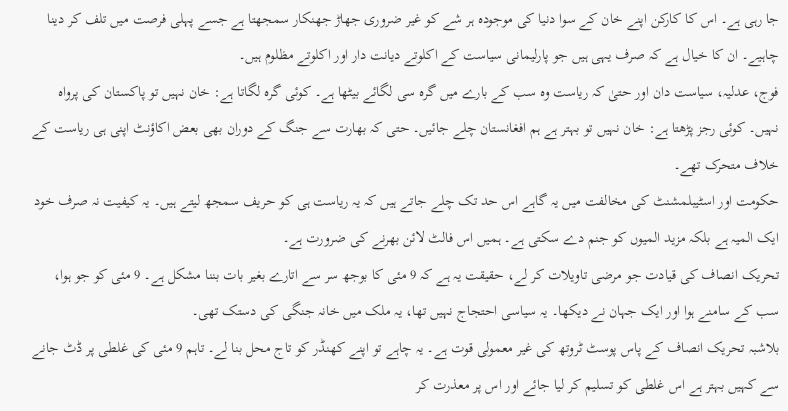جا رہی ہے۔ اس کا کارکن اپنے خان کے سوا دنیا کی موجودہ ہر شے کو غیر ضروری جھاڑ جھنکار سمجھتا ہے جسے پہلی فرصت میں تلف کر دینا چاہیے۔ ان کا خیال ہے کہ صرف یہی ہیں جو پارلیمانی سیاست کے اکلوتے دیانت دار اور اکلوتے مظلوم ہیں۔
فوج، عدلیہ، سیاست دان اور حتیٰ کہ ریاست وہ سب کے بارے میں گرہ سی لگائے بیٹھا ہے۔ کوئی گرہ لگاتا ہے: خان نہیں تو پاکستان کی پرواہ نہیں۔ کوئی رجز پڑھتا ہے: خان نہیں تو بہتر ہے ہم افغانستان چلے جائیں۔ حتی کہ بھارت سے جنگ کے دوران بھی بعض اکاؤنٹ اپنی ہی ریاست کے خلاف متحرک تھے۔
حکومت اور اسٹیبلمشنٹ کی مخالفت میں یہ گاہے اس حد تک چلے جاتے ہیں کہ یہ ریاست ہی کو حریف سمجھ لیتے ہیں۔ یہ کیفیت نہ صرف خود ایک المیہ ہے بلکہ مزید المیوں کو جنم دے سکتی ہے۔ ہمیں اس فالٹ لائن بھرنے کی ضرورت ہے۔
تحریک انصاف کی قیادت جو مرضی تاویلات کر لے، حقیقت یہ ہے کہ 9 مئی کا بوجھ سر سے اتارے بغیر بات بننا مشکل ہے۔ 9 مئی کو جو ہوا، سب کے سامنے ہوا اور ایک جہان نے دیکھا۔ یہ سیاسی احتجاج نہیں تھا، یہ ملک میں خانہ جنگی کی دستک تھی۔
بلاشبہ تحریک انصاف کے پاس پوسٹ ٹروتھ کی غیر معمولی قوت ہے۔ یہ چاہے تو اپنے کھنڈر کو تاج محل بنا لے۔ تاہم 9 مئی کی غلطی پر ڈٹ جانے سے کہیں بہتر ہے اس غلطی کو تسلیم کر لیا جائے اور اس پر معذرت کر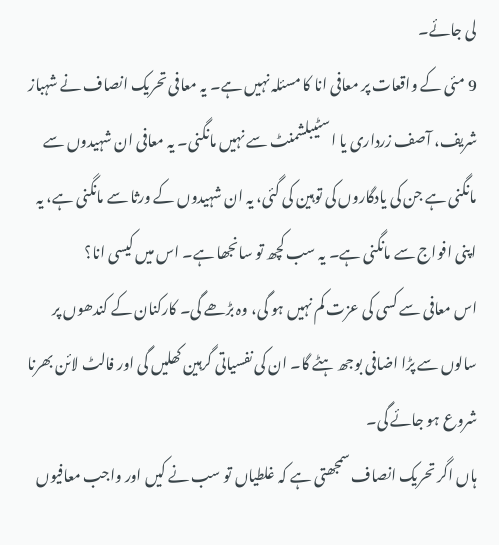لی جائے۔
9 مئی کے واقعات پر معافی انا کا مسئلہ نہیں ہے۔ یہ معافی تحریک انصاف نے شہباز شریف، آصف زرداری یا اسٹیبلشمنٹ سے نہیں مانگنی۔ یہ معافی ان شہیدوں سے مانگنی ہے جن کی یادگاروں کی توہین کی گئی، یہ ان شہیدوں کے ورثا سے مانگنی ہے، یہ اپنی افواج سے مانگنی ہے۔ یہ سب کچھ تو سانجھا ہے۔ اس میں کیسی انا؟
اس معافی سے کسی کی عزت کم نہیں ہو گی، وہ بڑھے گی۔ کارکنان کے کندھوں پر سالوں سے پڑا اضافی بوجھ ہٹے گا۔ ان کی نفسیاتی گرہین کھلیں گی اور فالٹ لائن بھرنا شروع ہو جائے گی۔
ہاں اگر تحریک انصاف سمجھتی ہے کہ غلطیاں تو سب نے کیں اور واجب معافیوں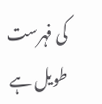کی فہرست طویل ہے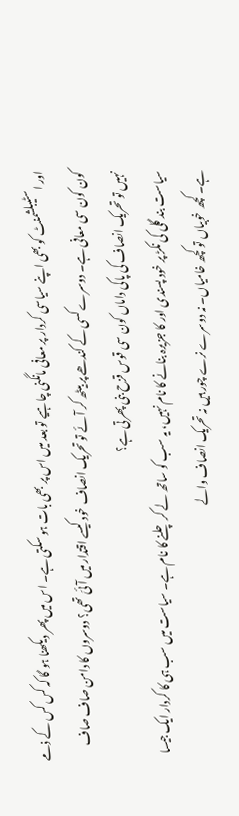اور اسٹیبلشمنٹ کو بھی اپنے سیاسی کردار پر معافی مانگنی چاہیے تو بعد میں اس پر بھی بات ہو سکتی ہے۔ اس میں پھر دیکھنا ہو گا کہ کس کس کے ذمے کون کون سی معافی ہے۔ دوسرے کسی کے کندھے پر بیٹھ کر آئے تو تحریک انصاف خود کیسے اقتدار میں آئیَ تھی؟ دوسروں کا دامن صاف صاف نہیں تو تحریک انصاف کی پاکی داماں کون سی قوس قزح بنی پھرتی ہے؟
سیاست بند گلی کی نکڑ پر خود پسندی اور کا جزیرہ بنانے کا نام نہیں، یہ سب کو ساتھ لے کر چلنے کا نام ہے۔ سیاست میں سب ہی کا کردار ایک جیسا ہے۔ کچھ خوبیاں تو کچھ خامیاں۔ نہ دوسرے نرے چور ہیں نہ تحریک انصاف والے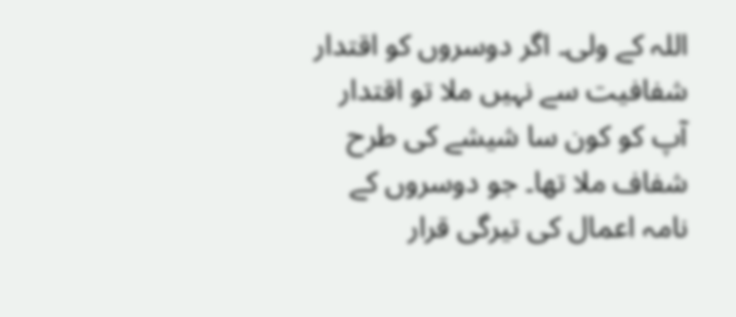اللہ کے ولی۔ اگر دوسروں کو اقتدار شفافیت سے نہیں ملا تو اقتدار آپ کو کون سا شیشے کی طرح شفاف ملا تھا۔ جو دوسروں کے نامہ اعمال کی تیرگی قرار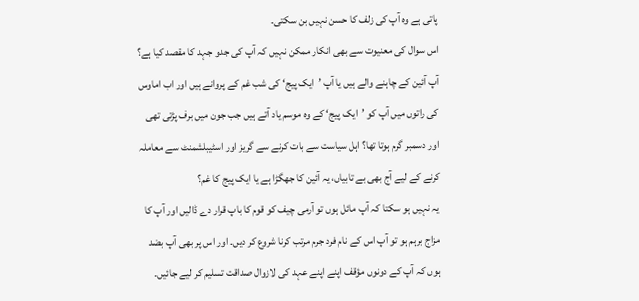پاتی ہے وہ آپ کی زلف کا حسن نہیں بن سکتی۔
اس سوال کی معنیوت سے بھی انکار ممکن نہیں کہ آپ کی جدو جہد کا مقصد کیا ہے؟ آپ آئین کے چاہنے والے ہیں یا آپ ’ایک پیج‘ کی شب غم کے پروانے ہیں اور اب اماوس کی راتوں میں آپ کو ’ایک پیج‘ کے وہ موسم یاد آتے ہیں جب جون میں برف پڑتی تھی اور دسمبر گرم ہوتا تھا؟ اہل سیاست سے بات کرنے سے گریز اور اسٹیبلشمنٹ سے معاملہ کرنے کے لیے آج بھی بے تابیاں، یہ آئین کا جھگڑا ہے یا ایک پیج کا غم؟
یہ نہیں ہو سکتا کہ آپ مائل ہوں تو آرمی چیف کو قوم کا باپ قرار دے ڈالیں اور آپ کا مزاج برہم ہو تو آپ اس کے نام فرد جرم مرتب کرنا شروع کر دیں۔ اور اس پر بھی آپ بضد ہوں کہ آپ کے دونوں مؤقف اپنے اپنے عہد کی لازوال صداقت تسلیم کر لیے جائیں۔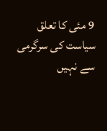9 مئی کا تعلق سیاست کی سرگرمی سے نہیں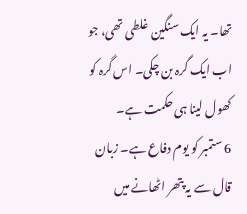تھا۔ یہ ایک سنگین غلطی تھی، جو اب ایک گرہ بن چکی۔ اس گرہ کو کھول لینا ہی حکمت ہے۔
6 ستمبر کو یوم دفاع ہے۔ زبان قال سے یہ پتھر اٹھانے میں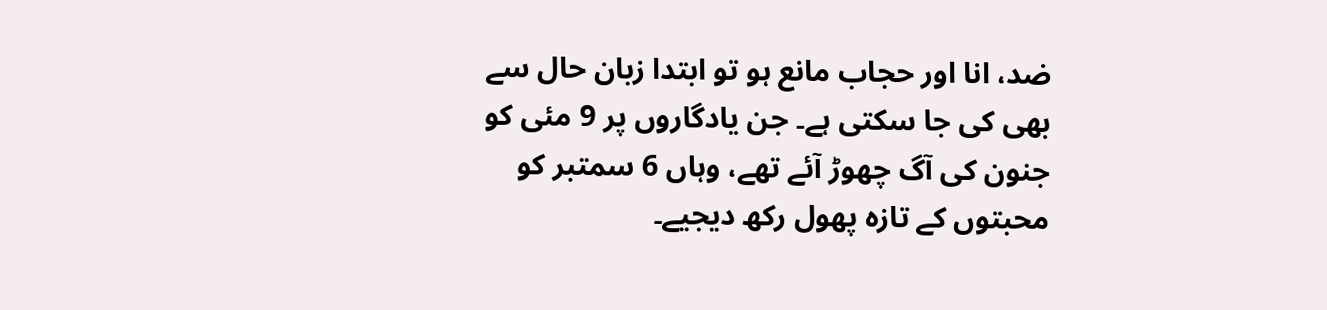ضد، انا اور حجاب مانع ہو تو ابتدا زبان حال سے بھی کی جا سکتی ہے۔ جن یادگاروں پر 9 مئی کو جنون کی آگ چھوڑ آئے تھے، وہاں 6 سمتبر کو محبتوں کے تازہ پھول رکھ دیجیے۔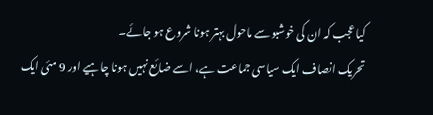کیا عجب کہ ان کی خوشبو سے ماحول بہتر ہونا شروع ہو جائے۔
تحریک انصاف ایک سیاسی جماعت ہے، اسے ضائع نہیں ہونا چاہیے اور 9 مئی ایک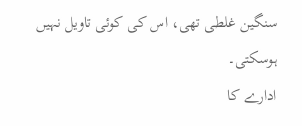سنگین غلطی تھی، اس کی کوئی تاویل نہیں ہوسکتی۔
ادارے کا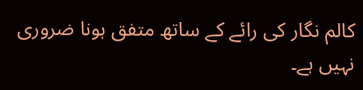کالم نگار کی رائے کے ساتھ متفق ہونا ضروری نہیں ہے۔